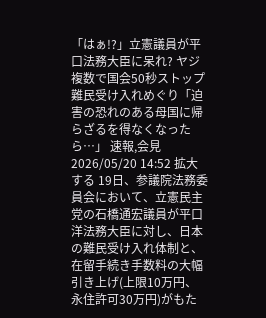「はぁ!?」立憲議員が平口法務大臣に呆れ? ヤジ複数で国会50秒ストップ 難民受け入れめぐり「迫害の恐れのある母国に帰らざるを得なくなったら…」 速報,会見 2026/05/20 14:52 拡大する 19日、参議院法務委員会において、立憲民主党の石橋通宏議員が平口洋法務大臣に対し、日本の難民受け入れ体制と、在留手続き手数料の大幅引き上げ(上限10万円、永住許可30万円)がもた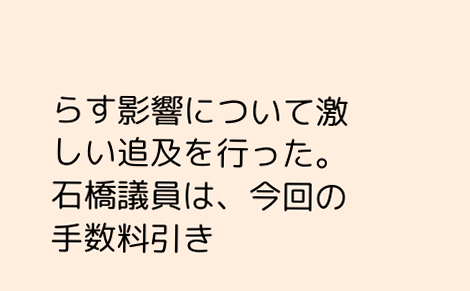らす影響について激しい追及を行った。 石橋議員は、今回の手数料引き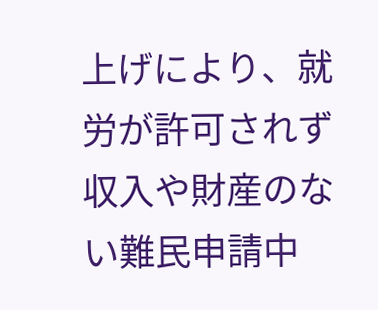上げにより、就労が許可されず収入や財産のない難民申請中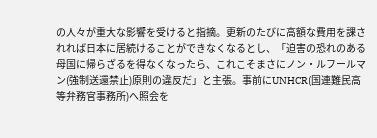の人々が重大な影響を受けると指摘。更新のたびに高額な費用を課されれば日本に居続けることができなくなるとし、「迫害の恐れのある母国に帰らざるを得なくなったら、これこそまさにノン・ルフールマン(強制送還禁止)原則の違反だ」と主張。事前にUNHCR(国連難民高等弁務官事務所)へ照会を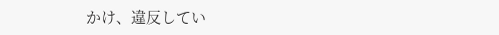かけ、違反してい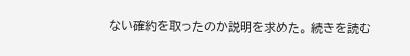ない確約を取ったのか説明を求めた。 続きを読む